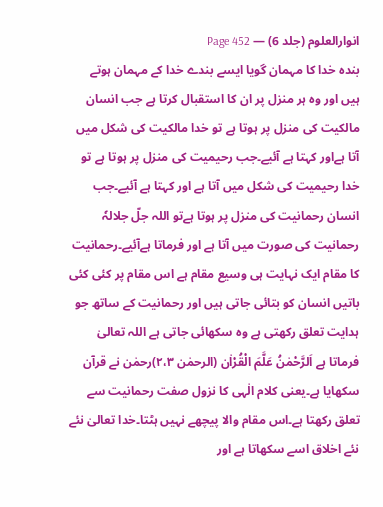انوارالعلوم (جلد 6) — Page 452
بندہ خدا کا مہمان گویا ایسے بندے خدا کے مہمان ہوتے ہیں اور وہ ہر منزل پر ان کا استقبال کرتا ہے جب انسان مالکیت کی منزل پر ہوتا ہے تو خدا مالکیت کی شکل میں آتا ہےاور کہتا ہے آئیے۔جب رحیمیت کی منزل پر ہوتا ہے تو خدا رحیمیت کی شکل میں آتا ہے اور کہتا ہے آئیے۔جب انسان رحمانیت کی منزل پر ہوتا ہےتو اللہ جلّ جلالہٗ رحمانیت کی صورت میں آتا ہے اور فرماتا ہےآئیے۔رحمانیت کا مقام ایک نہایت ہی وسیع مقام ہے اس مقام پر کئی کئی باتیں انسان کو بتائی جاتی ہیں اور رحمانیت کے ساتھ جو ہدایت تعلق رکھتی ہے وہ سکھائی جاتی ہے اللہ تعالیٰ فرماتا ہے اَلرَّحْمٰنُ عَلَّمَ الْقُرْاٰن (الرحمٰن ۲،۳)رحمٰن نے قرآن سکھایا ہے۔یعنی کلام الٰہی کا نزول صفت رحمانیت سے تعلق رکھتا ہے۔اس مقام والا پیچھے نہیں ہٹتا۔خدا تعالیٰ نئے نئے اخلاق اسے سکھاتا ہے اور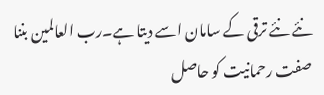نئے نئے ترقی کے سامان اسے دیتا ہے۔رب العالمین بننا صفت رحمانیت کو حاصل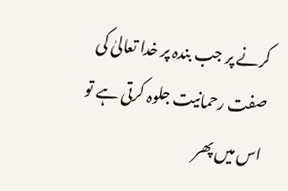کرنے پر جب بندہ پر خدا تعالیٰ کی صفت رحمانیت جلوہ کرتی ہے تو اس میں پھر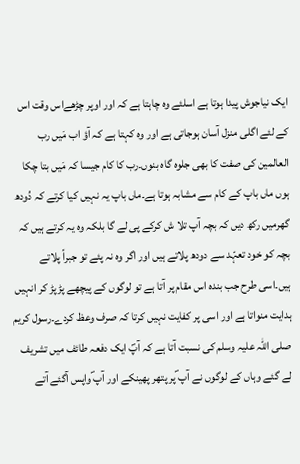ایک نیاجوش پیدا ہوتا ہے اسلئے وہ چاہتا ہے کہ اور اوپر چڑھےاس وقت اس کے لئے اگلی منزل آسان ہوجاتی ہے اور وہ کہتا ہے کہ آؤ اب مَیں رب العالمین کی صفت کا بھی جلوہ گاہ بنوں۔رب کا کام جیسا کہ مَیں بتا چکا ہوں ماں باپ کے کام سے مشابہ ہوتا ہے۔ماں باپ یہ نہیں کیا کرتے کہ دُودھ گھرمیں رکھ دیں کہ بچہ آپ تلا ش کرکے پی لے گا بلکہ وہ یہ کرتے ہیں کہ بچہ کو خود تعہّد سے دودھ پلاتے ہیں اور اگر وہ نہ پئے تو جبراً پلاتے ہیں۔اسی طرح جب بندہ اس مقام پر آتا ہے تو لوگوں کے پیچھے پڑ پڑ کر انہیں ہدایت منواتا ہے اور اسی پر کفایت نہیں کرتا کہ صرف وعظ کردے۔رسول کریم صلی اللہ علیہ وسلم کی نسبت آتا ہے کہ آپؐ ایک دفعہ طائف میں تشریف لے گئے وہاں کے لوگوں نے آپ ؐپر پتھر پھینکے اور آپ ؐواپس آگئے آتے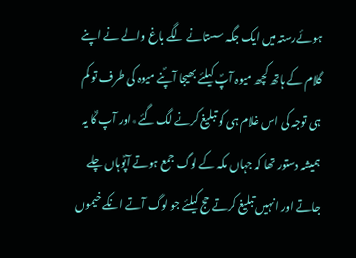ہوئےرستہ میں ایک جگہ سستانے لگے باغ والے نے اپنے گلام کے ہاتھ کچھ میوہ آپؐ کیلئے بھیجا آپؐنے میوہ کی طرف تو کم ہی توجہ کی اس غلام ہی کو تبلیغ کرنے لگ گئے٭اور آپ ؐکا یہ ہمیشہ دستور تھا کہ جہاں مکہ کے لوگ جمع ہوتے آپؐوہاں چلے جاتے اور انہیں تبلیغ کرتے حج کیلئے جو لوگ آتے انکے خیموں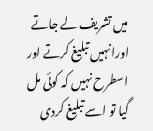میں تشریف لے جاتے اورانہیں تبلیغ کرتے اور اسطرح نہیں کہ کوئی مل گیا تو اسے تبلیغ کردی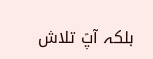بلکہ آپؐ تلاش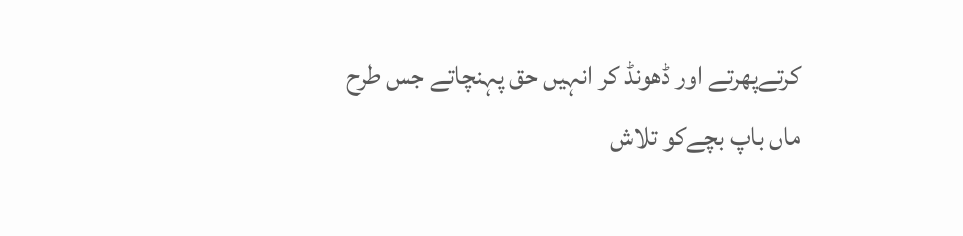کرتےپھرتے اور ڈھونڈ کر انہیں حق پہنچاتے جس طرح ماں باپ بچےکو تلاش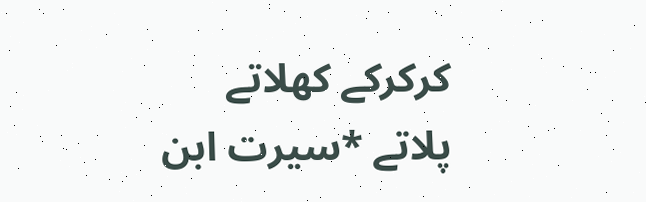کرکرکے کھلاتے پلاتے *سیرت ابن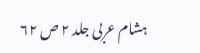ہشام عربی جلد ۲ ص ۶۲